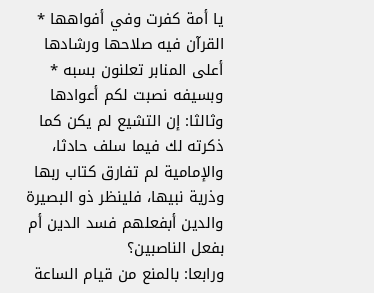يا أمة كفرت وفي أفواهها * القرآن فيه صلاحها ورشادها أعلى المنابر تعلنون بسبه * وبسيفه نصبت لكم أعوادها وثالثا: إن التشيع لم يكن كما ذكرته لك فيما سلف حادثا، والإمامية لم تفارق كتاب ربها وذرية نبيها، فلينظر ذو البصيرة والدين أبفعلهم فسد الدين أم بفعل الناصبين؟
ورابعا: بالمنع من قيام الساعة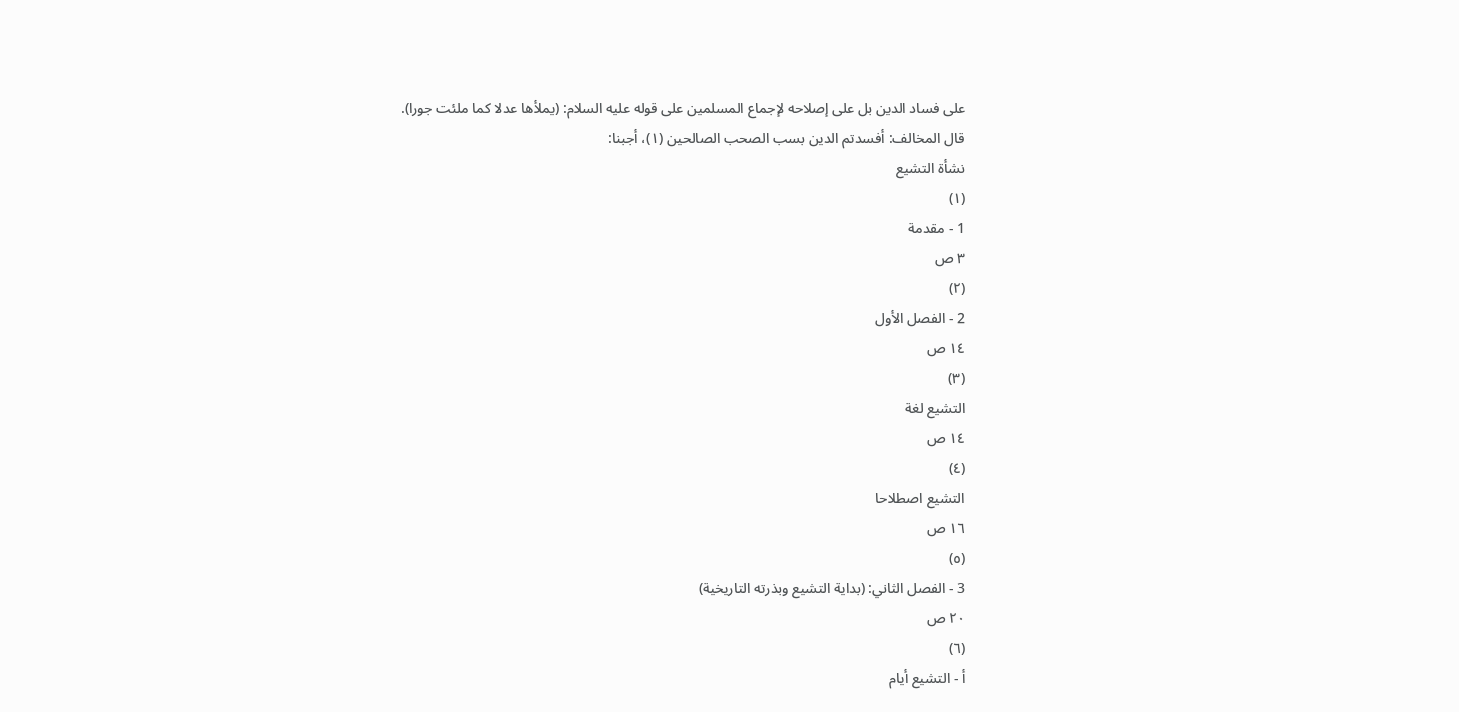على فساد الدين بل على إصلاحه لإجماع المسلمين على قوله عليه السلام: (يملأها عدلا كما ملئت جورا).
قال المخالف: أفسدتم الدين بسب الصحب الصالحين (١)، أجبنا:
نشأة التشيع
(١)
1 - مقدمة
٣ ص
(٢)
2 - الفصل الأول
١٤ ص
(٣)
التشيع لغة
١٤ ص
(٤)
التشيع اصطلاحا
١٦ ص
(٥)
3 - الفصل الثاني: (بداية التشيع وبذرته التاريخية)
٢٠ ص
(٦)
أ - التشيع أيام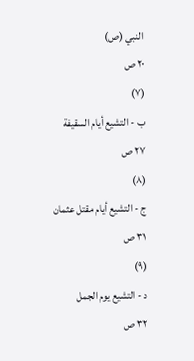النبي (ص)
٢٠ ص
(٧)
ب - التشيع أيام السقيفة
٢٧ ص
(٨)
ج - التشيع أيام مقتل عثمان
٣١ ص
(٩)
د - التشيع يوم الجمل
٣٢ ص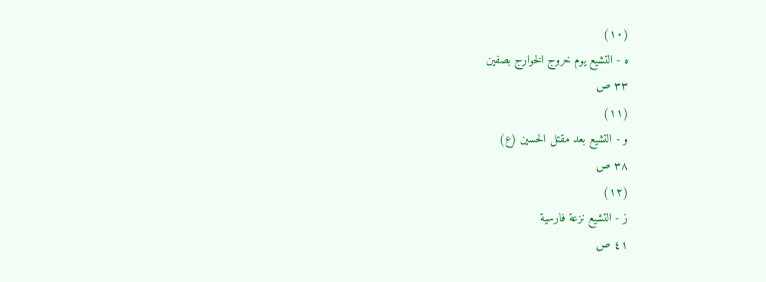(١٠)
ه - التشيع يوم خروج الخوارج بصفين
٣٣ ص
(١١)
و - التشيع بعد مقتل الحسين (ع)
٣٨ ص
(١٢)
ز - التشيع نزعة فارسية
٤١ ص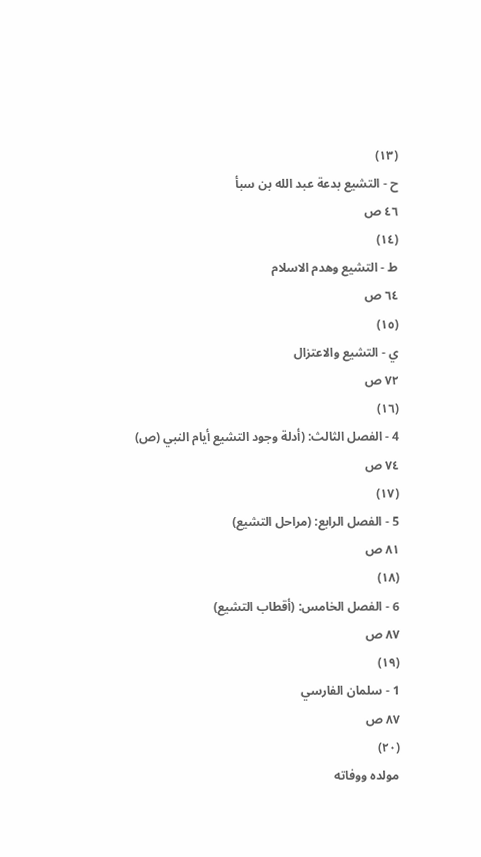(١٣)
ح - التشيع بدعة عبد الله بن سبأ
٤٦ ص
(١٤)
ط - التشيع وهدم الاسلام
٦٤ ص
(١٥)
ي - التشيع والاعتزال
٧٢ ص
(١٦)
4 - الفصل الثالث: (أدلة وجود التشيع أيام النبي (ص)
٧٤ ص
(١٧)
5 - الفصل الرابع: (مراحل التشيع)
٨١ ص
(١٨)
6 - الفصل الخامس: (أقطاب التشيع)
٨٧ ص
(١٩)
1 - سلمان الفارسي
٨٧ ص
(٢٠)
مولده ووفاته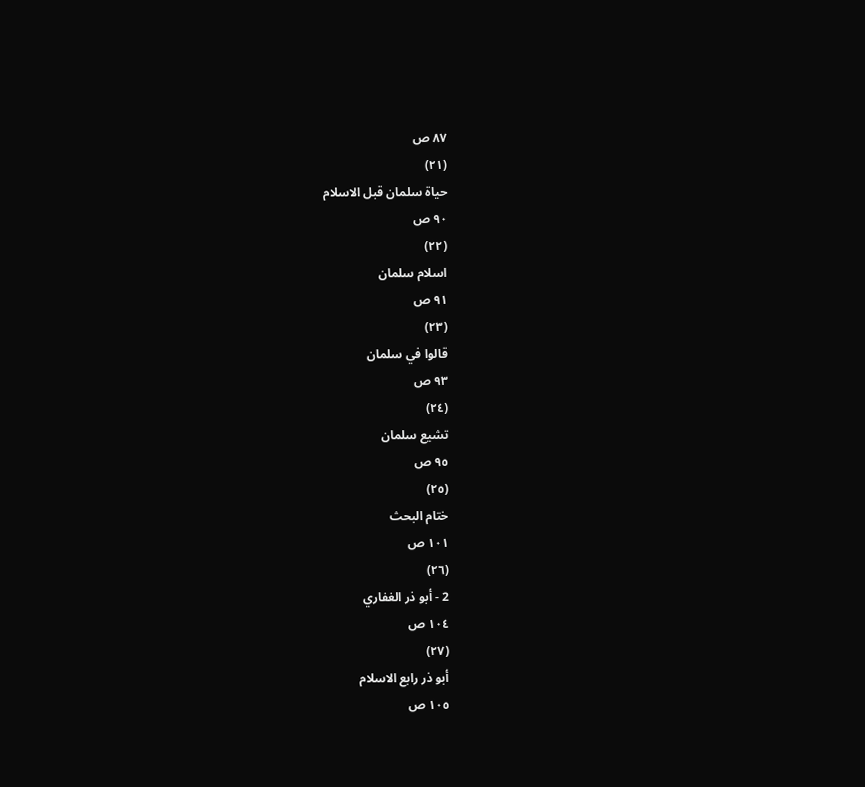٨٧ ص
(٢١)
حياة سلمان قبل الاسلام
٩٠ ص
(٢٢)
اسلام سلمان
٩١ ص
(٢٣)
قالوا في سلمان
٩٣ ص
(٢٤)
تشيع سلمان
٩٥ ص
(٢٥)
ختام البحث
١٠١ ص
(٢٦)
2 - أبو ذر الغفاري
١٠٤ ص
(٢٧)
أبو ذر رابع الاسلام
١٠٥ ص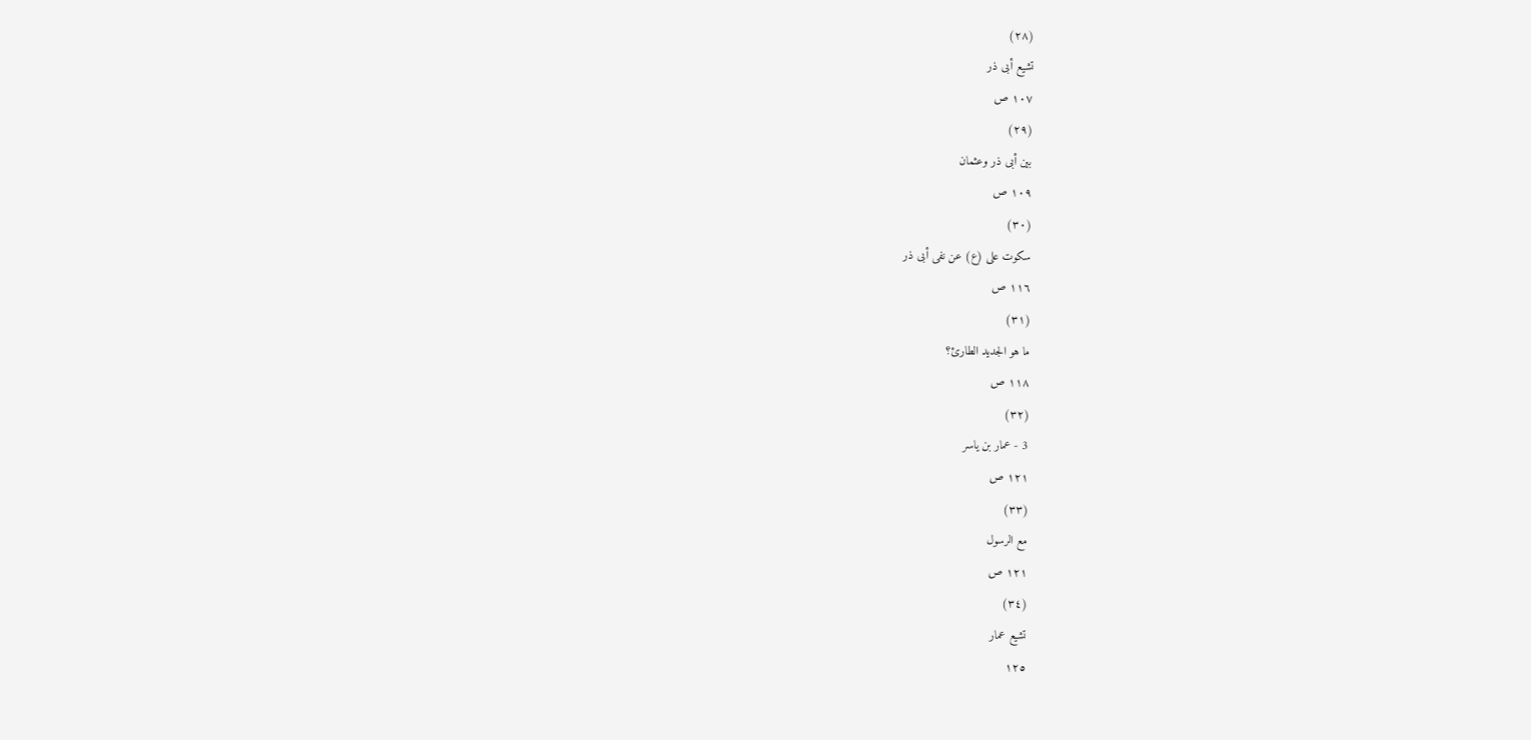(٢٨)
تشيع أبى ذر
١٠٧ ص
(٢٩)
بين أبى ذر وعثمان
١٠٩ ص
(٣٠)
سكوت على (ع) عن نفى أبى ذر
١١٦ ص
(٣١)
ما هو الجديد الطارئ؟
١١٨ ص
(٣٢)
3 - عمار بن ياسر
١٢١ ص
(٣٣)
مع الرسول
١٢١ ص
(٣٤)
تشيع عمار
١٢٥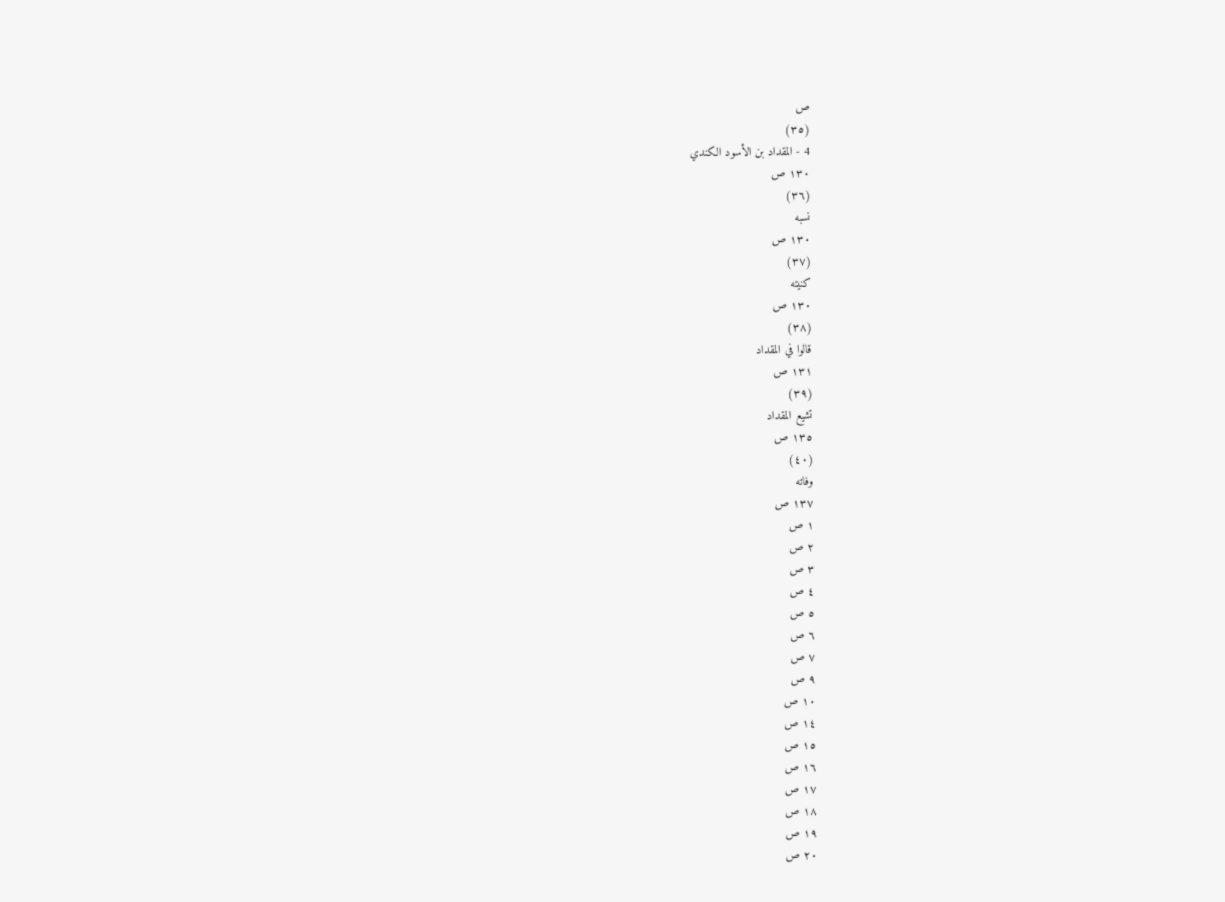ص
(٣٥)
4 - المقداد بن الأسود الكندي
١٣٠ ص
(٣٦)
نسبه
١٣٠ ص
(٣٧)
كنيته
١٣٠ ص
(٣٨)
قالوا في المقداد
١٣١ ص
(٣٩)
تشيع المقداد
١٣٥ ص
(٤٠)
وفاته
١٣٧ ص
١ ص
٢ ص
٣ ص
٤ ص
٥ ص
٦ ص
٧ ص
٩ ص
١٠ ص
١٤ ص
١٥ ص
١٦ ص
١٧ ص
١٨ ص
١٩ ص
٢٠ ص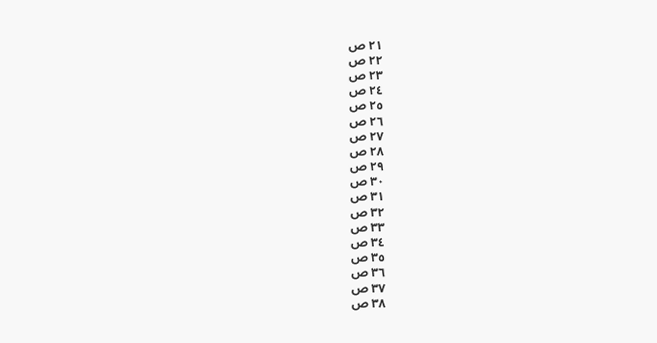٢١ ص
٢٢ ص
٢٣ ص
٢٤ ص
٢٥ ص
٢٦ ص
٢٧ ص
٢٨ ص
٢٩ ص
٣٠ ص
٣١ ص
٣٢ ص
٣٣ ص
٣٤ ص
٣٥ ص
٣٦ ص
٣٧ ص
٣٨ ص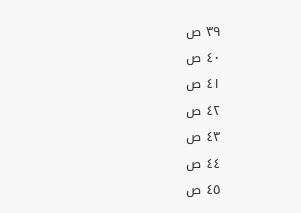٣٩ ص
٤٠ ص
٤١ ص
٤٢ ص
٤٣ ص
٤٤ ص
٤٥ ص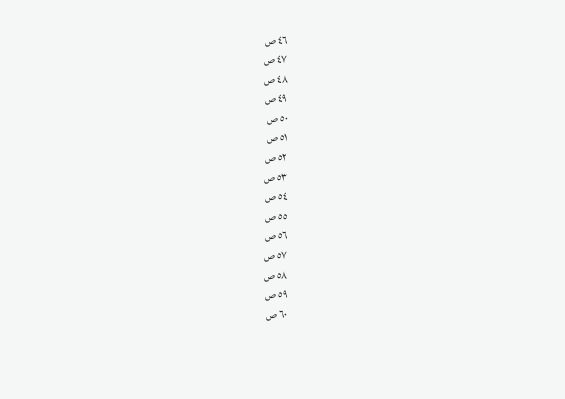٤٦ ص
٤٧ ص
٤٨ ص
٤٩ ص
٥٠ ص
٥١ ص
٥٢ ص
٥٣ ص
٥٤ ص
٥٥ ص
٥٦ ص
٥٧ ص
٥٨ ص
٥٩ ص
٦٠ ص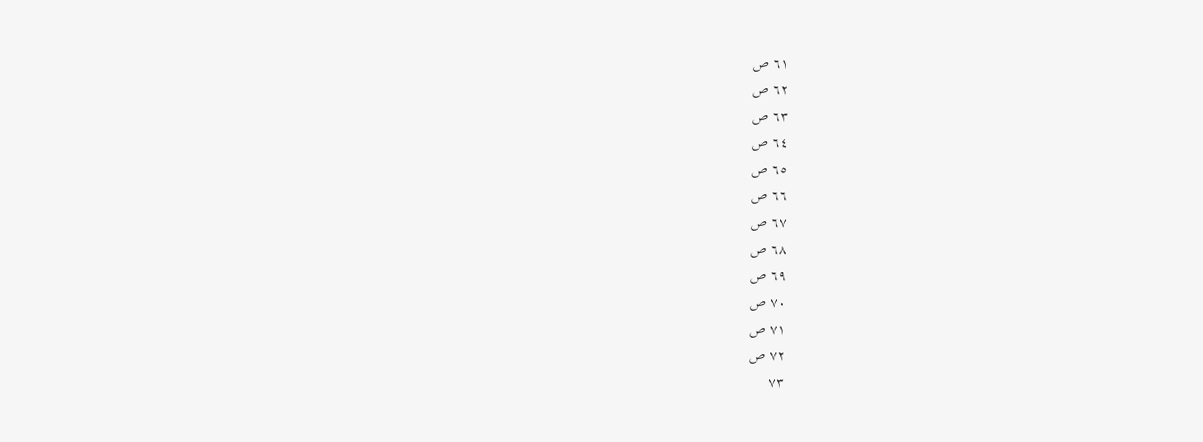٦١ ص
٦٢ ص
٦٣ ص
٦٤ ص
٦٥ ص
٦٦ ص
٦٧ ص
٦٨ ص
٦٩ ص
٧٠ ص
٧١ ص
٧٢ ص
٧٣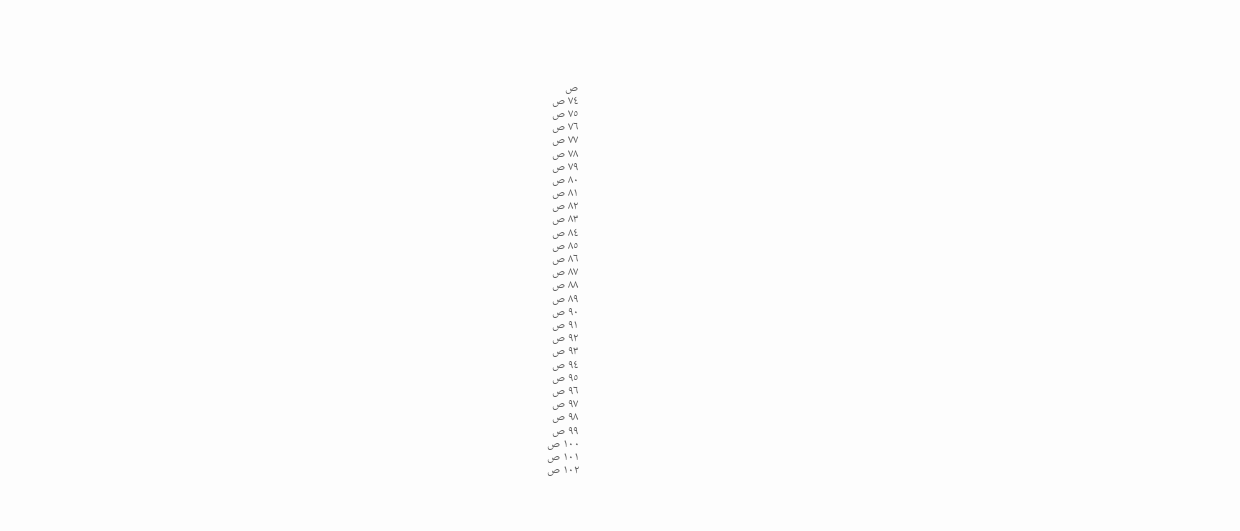ص
٧٤ ص
٧٥ ص
٧٦ ص
٧٧ ص
٧٨ ص
٧٩ ص
٨٠ ص
٨١ ص
٨٢ ص
٨٣ ص
٨٤ ص
٨٥ ص
٨٦ ص
٨٧ ص
٨٨ ص
٨٩ ص
٩٠ ص
٩١ ص
٩٢ ص
٩٣ ص
٩٤ ص
٩٥ ص
٩٦ ص
٩٧ ص
٩٨ ص
٩٩ ص
١٠٠ ص
١٠١ ص
١٠٢ ص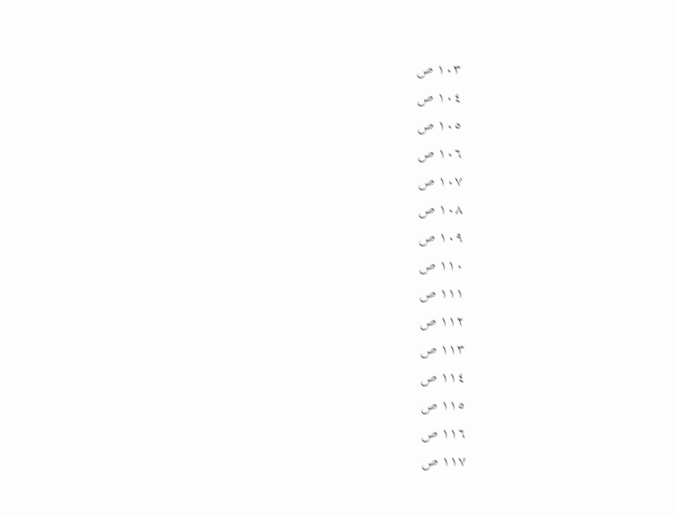١٠٣ ص
١٠٤ ص
١٠٥ ص
١٠٦ ص
١٠٧ ص
١٠٨ ص
١٠٩ ص
١١٠ ص
١١١ ص
١١٢ ص
١١٣ ص
١١٤ ص
١١٥ ص
١١٦ ص
١١٧ ص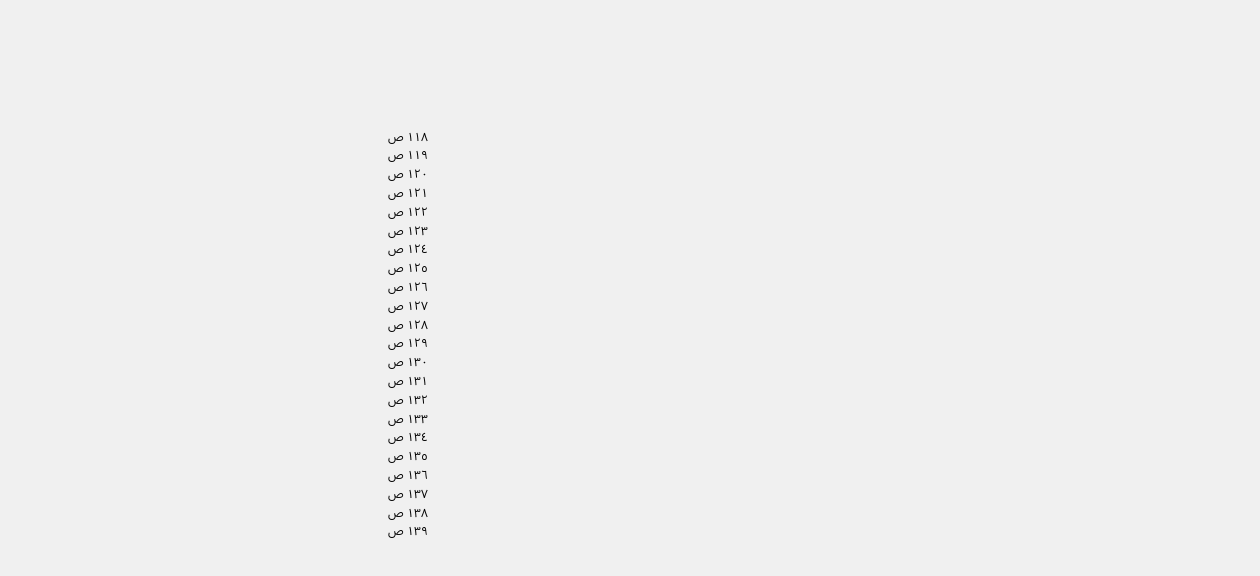١١٨ ص
١١٩ ص
١٢٠ ص
١٢١ ص
١٢٢ ص
١٢٣ ص
١٢٤ ص
١٢٥ ص
١٢٦ ص
١٢٧ ص
١٢٨ ص
١٢٩ ص
١٣٠ ص
١٣١ ص
١٣٢ ص
١٣٣ ص
١٣٤ ص
١٣٥ ص
١٣٦ ص
١٣٧ ص
١٣٨ ص
١٣٩ ص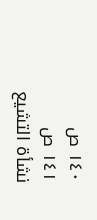١٤٠ ص
١٤١ ص
نشأة التشيع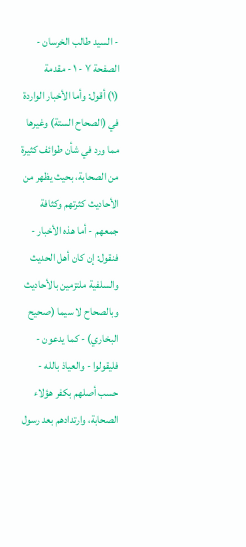- السيد طالب الخرسان - الصفحة ٧ - ١ - مقدمة
(١) أقول: وأما الأخبار الواردة في (الصحاح الستة) وغيرها مما ورد في شأن طوائف كثيرة من الصحابة، بحيث يظهر من الأحاديث كثرتهم وكثافة جمعهم - أما هذه الأخبار - فنقول: إن كان أهل الحديث والسلفية ملتزمين بالأحاديث وبالصحاح لا سيما (صحيح البخاري) - كما يدعون - فليقولوا - والعياذ بالله - حسب أصلهم بكفر هؤلاء الصحابة، وارتدادهم بعد رسول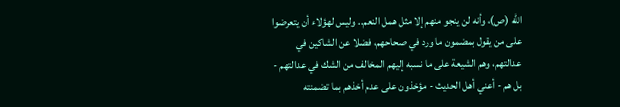الله (ص)، وأنه لن ينجو منهم إلا مثل همل النعم.. وليس لهؤلاء أن يتعرضوا على من يقول بمضمون ما ورد في صحاحهم، فضلا عن الشاكين في عدالتهم، وهم الشيعة على ما نسبه إليهم المخالف من الشك في عدالتهم - بل هم - أعني أهل الحديث - مؤخذون على عدم أخذهم بما تضمنته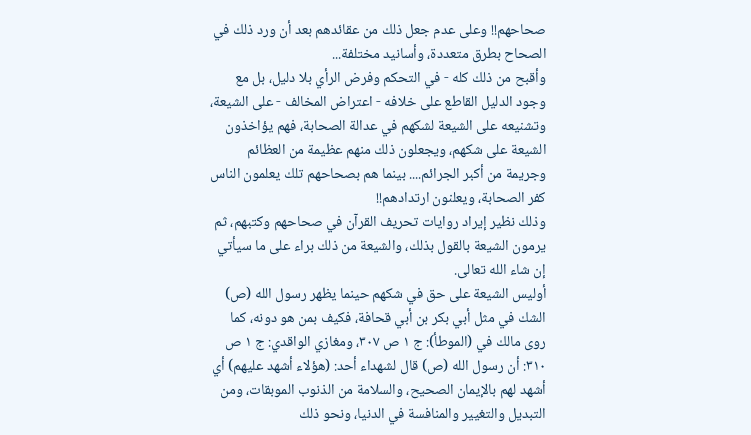صحاحهم!! وعلى عدم جعل ذلك من عقائدهم بعد أن ورد ذلك في الصحاح بطرق متعددة، وأسانيد مختلفة...
وأقبح من ذلك كله - في التحكم وفرض الرأي بلا دليل، بل مع وجود الدليل القاطع على خلافه - اعتراض المخالف - على الشيعة، وتشنيعه على الشيعة لشكهم في عدالة الصحابة، فهم يؤاخذون الشيعة على شكهم، ويجعلون ذلك منهم عظيمة من العظائم وجريمة من أكبر الجرائم.... بينما هم بصحاحهم تلك يعلمون الناس كفر الصحابة، ويعلنون ارتدادهم!!
وذلك نظير إيراد روايات تحريف القرآن في صحاحهم وكتبهم، ثم يرمون الشيعة بالقول بذلك، والشيعة من ذلك براء على ما سيأتي إن شاء الله تعالى.
أوليس الشيعة على حق في شكهم حينما يظهر رسول الله (ص) الشك في مثل أبي بكر بن أبي قحافة، فكيف بمن هو دونه، كما روى مالك في (الموطأ): ج ١ ص ٣٠٧، ومغازي الواقدي: ج ١ ص ٣١٠: أن رسول الله (ص) قال لشهداء أحد: (هؤلاء أشهد عليهم) أي أشهد لهم بالإيمان الصحيح، والسلامة من الذنوب الموبقات، ومن التبديل والتغيير والمنافسة في الدنيا، ونحو ذلك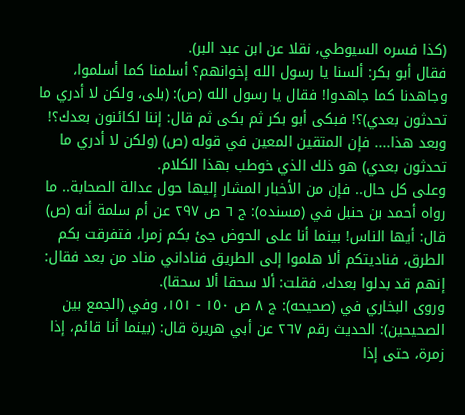(كذا فسره السيوطي، نقلا عن ابن عبد البر).
فقال أبو بكر: ألسنا يا رسول الله إخوانهم؟ أسلمنا كما أسلموا، وجاهدنا كما جاهدوا! فقال يا رسول الله (ص): (بلى، ولكن لا أدري ما تحدثون بعدي)؟! فبكى أبو بكر ثم بكى ثم قال: إننا لكائنون بعدك؟!
وبعد هذا.... فإن المتقين المعين في قوله (ص) (ولكن لا أدري ما تحدثون بعدي) هو ذلك الذي خوطب بهذا الكلام.
وعلى كل حال.. فإن من الأخبار المشار إليها حول عدالة الصحابة.. ما رواه أحمد بن حنبل في (مسنده): ج ٦ ص ٢٩٧ عن أم سلمة أنه (ص) قال: أيها الناس! بينما أنا على الحوض جئ بكم زمرا، فتفرقت بكم الطرق، فناديتكم ألا هلموا إلى الطريق فناداني مناد من بعد فقال: إنهم قد بدلوا بعدك، فقلت: ألا سحقا ألا سحقا).
وروى البخاري في (صحيحه): ج ٨ ص ١٥٠ - ١٥١، وفي (الجمع بين الصحيحين): الحديث رقم ٢٦٧ عن أبي هريرة قال: (بينما أنا قائم، إذا زمرة، حتى إذا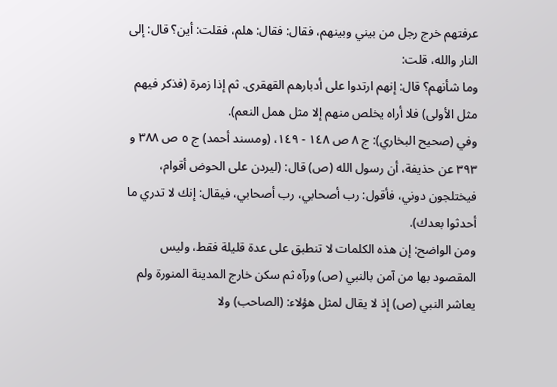عرفتهم خرج رجل من بيني وبينهم، فقال: فقال: هلم، فقلت: أين؟ قال: إلى النار والله، قلت:
وما شأنهم؟ قال: إنهم ارتدوا على أدبارهم القهقرى. ثم إذا زمرة (فذكر فيهم مثل الأولى) فلا أراه يخلص منهم إلا مثل همل النعم).
وفي (صحيح البخاري): ج ٨ ص ١٤٨ - ١٤٩، (ومسند أحمد) ج ٥ ص ٣٨٨ و ٣٩٣ عن حذيفة، أن رسول الله (ص) قال: (ليردن على الحوض أقوام، فيختلجون دوني، فأقول: رب أصحابي، رب أصحابي، فيقال: إنك لا تدري ما أحدثوا بعدك).
ومن الواضح: إن هذه الكلمات لا تنطبق على عدة قليلة فقط، وليس المقصود بها من آمن بالنبي (ص) ورآه ثم سكن خارج المدينة المنورة ولم يعاشر النبي (ص) إذ لا يقال لمثل هؤلاء: (الصاحب) ولا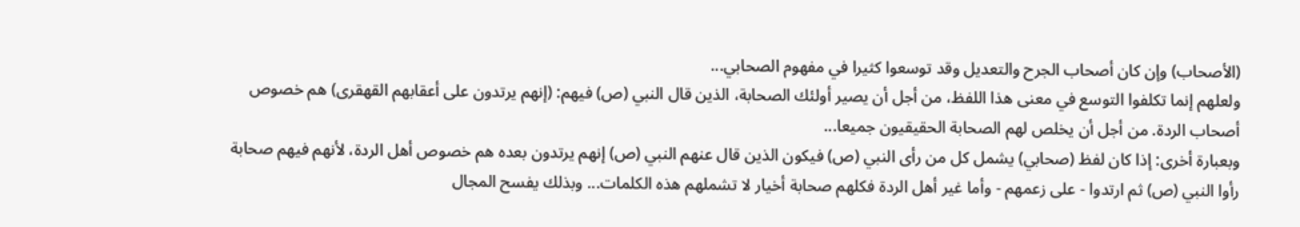(الأصحاب) وإن كان أصحاب الجرح والتعديل وقد توسعوا كثيرا في مفهوم الصحابي...
ولعلهم إنما تكلفوا التوسع في معنى هذا اللفظ، من أجل أن يصير أولئك الصحابة، الذين قال النبي (ص) فيهم: (إنهم يرتدون على أعقابهم القهقرى) هم خصوص أصحاب الردة. من أجل أن يخلص لهم الصحابة الحقيقيون جميعا...
وبعبارة أخرى: إذا كان لفظ (صحابي) يشمل كل من رأى النبي (ص) فيكون الذين قال عنهم النبي (ص) إنهم يرتدون بعده هم خصوص أهل الردة، لأنهم فيهم صحابة رأوا النبي (ص) ثم ارتدوا - على زعمهم - وأما غير أهل الردة فكلهم صحابة أخيار لا تشملهم هذه الكلمات... وبذلك يفسح المجال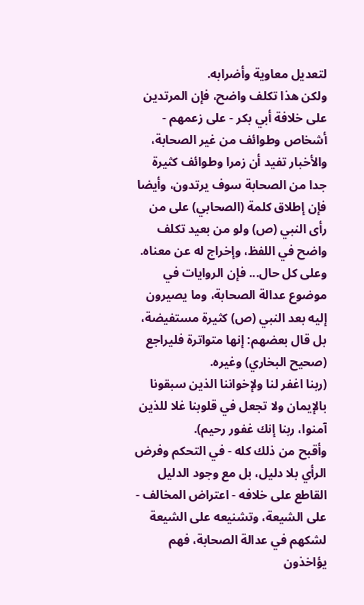لتعديل معاوية وأضرابه.
ولكن هذا تكلف واضح، فإن المرتدين على خلافة أبي بكر - على زعمهم - أشخاص وطوائف من غير الصحابة، والأخبار تفيد أن زمرا وطوائف كثيرة جدا من الصحابة سوف يرتدون، وأيضا فإن إطلاق كلمة (الصحابي) على من رأى النبي (ص) ولو من بعيد تكلف واضح في اللفظ، وإخراج له عن معناه.
وعلى كل حال... فإن الروايات في موضوع عدالة الصحابة، وما يصيرون إليه بعد النبي (ص) كثيرة مستفيضة، بل قال بعضهم: إنها متواترة فليراجع (صحيح البخاري) وغيره.
(ربنا اغفر لنا ولإخواننا الذين سبقونا بالإيمان ولا تجعل في قلوبنا غلا للذين آمنوا، ربنا إنك غفور رحيم).
وأقبح من ذلك كله - في التحكم وفرض الرأي بلا دليل، بل مع وجود الدليل القاطع على خلافه - اعتراض المخالف - على الشيعة، وتشنيعه على الشيعة لشكهم في عدالة الصحابة، فهم يؤاخذون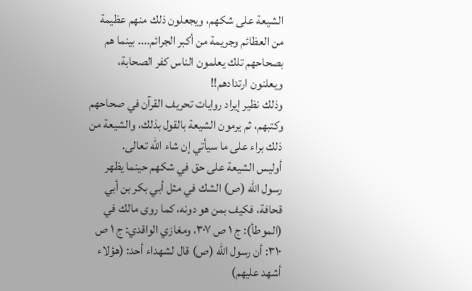الشيعة على شكهم، ويجعلون ذلك منهم عظيمة من العظائم وجريمة من أكبر الجرائم.... بينما هم بصحاحهم تلك يعلمون الناس كفر الصحابة، ويعلنون ارتدادهم!!
وذلك نظير إيراد روايات تحريف القرآن في صحاحهم وكتبهم، ثم يرمون الشيعة بالقول بذلك، والشيعة من ذلك براء على ما سيأتي إن شاء الله تعالى.
أوليس الشيعة على حق في شكهم حينما يظهر رسول الله (ص) الشك في مثل أبي بكر بن أبي قحافة، فكيف بمن هو دونه، كما روى مالك في (الموطأ): ج ١ ص ٣٠٧، ومغازي الواقدي: ج ١ ص ٣١٠: أن رسول الله (ص) قال لشهداء أحد: (هؤلاء أشهد عليهم)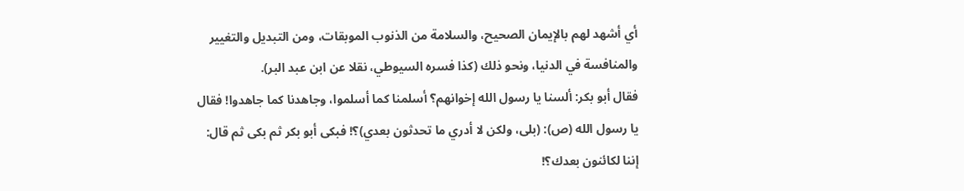أي أشهد لهم بالإيمان الصحيح، والسلامة من الذنوب الموبقات، ومن التبديل والتغيير والمنافسة في الدنيا، ونحو ذلك (كذا فسره السيوطي، نقلا عن ابن عبد البر).
فقال أبو بكر: ألسنا يا رسول الله إخوانهم؟ أسلمنا كما أسلموا، وجاهدنا كما جاهدوا! فقال يا رسول الله (ص): (بلى، ولكن لا أدري ما تحدثون بعدي)؟! فبكى أبو بكر ثم بكى ثم قال: إننا لكائنون بعدك؟!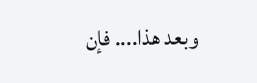وبعد هذا.... فإن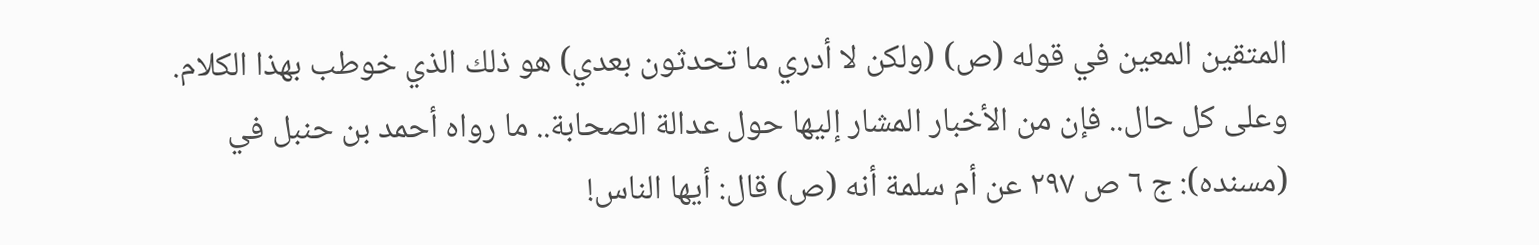المتقين المعين في قوله (ص) (ولكن لا أدري ما تحدثون بعدي) هو ذلك الذي خوطب بهذا الكلام.
وعلى كل حال.. فإن من الأخبار المشار إليها حول عدالة الصحابة.. ما رواه أحمد بن حنبل في (مسنده): ج ٦ ص ٢٩٧ عن أم سلمة أنه (ص) قال: أيها الناس!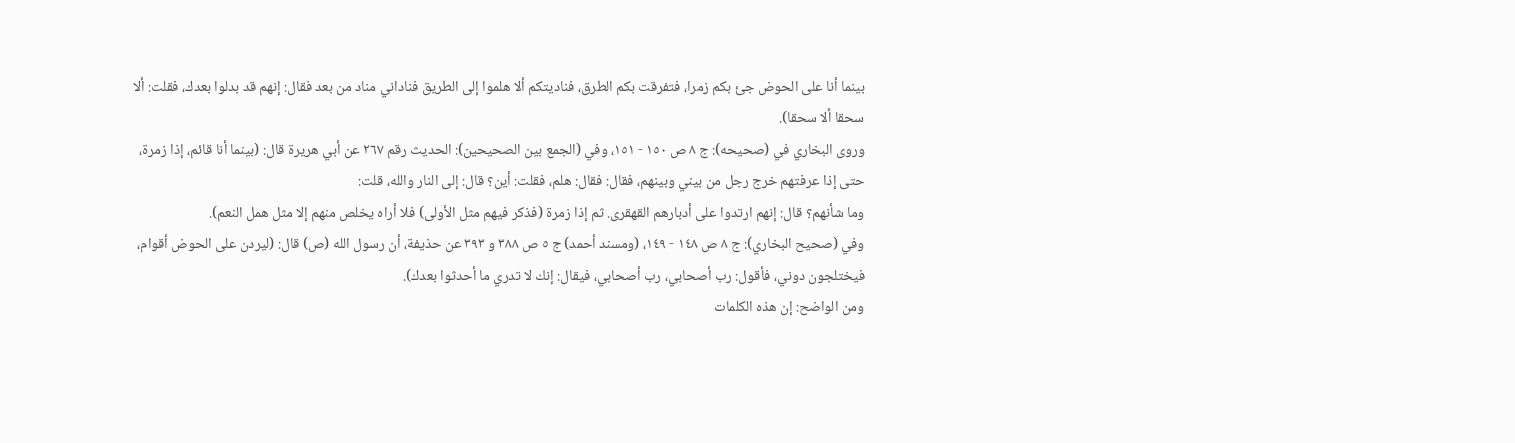بينما أنا على الحوض جئ بكم زمرا، فتفرقت بكم الطرق، فناديتكم ألا هلموا إلى الطريق فناداني مناد من بعد فقال: إنهم قد بدلوا بعدك، فقلت: ألا سحقا ألا سحقا).
وروى البخاري في (صحيحه): ج ٨ ص ١٥٠ - ١٥١، وفي (الجمع بين الصحيحين): الحديث رقم ٢٦٧ عن أبي هريرة قال: (بينما أنا قائم، إذا زمرة، حتى إذا عرفتهم خرج رجل من بيني وبينهم، فقال: فقال: هلم، فقلت: أين؟ قال: إلى النار والله، قلت:
وما شأنهم؟ قال: إنهم ارتدوا على أدبارهم القهقرى. ثم إذا زمرة (فذكر فيهم مثل الأولى) فلا أراه يخلص منهم إلا مثل همل النعم).
وفي (صحيح البخاري): ج ٨ ص ١٤٨ - ١٤٩، (ومسند أحمد) ج ٥ ص ٣٨٨ و ٣٩٣ عن حذيفة، أن رسول الله (ص) قال: (ليردن على الحوض أقوام، فيختلجون دوني، فأقول: رب أصحابي، رب أصحابي، فيقال: إنك لا تدري ما أحدثوا بعدك).
ومن الواضح: إن هذه الكلمات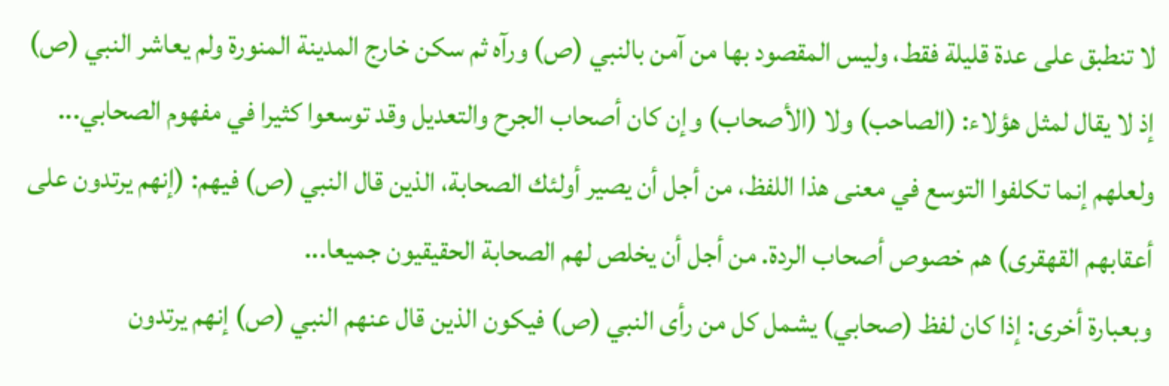لا تنطبق على عدة قليلة فقط، وليس المقصود بها من آمن بالنبي (ص) ورآه ثم سكن خارج المدينة المنورة ولم يعاشر النبي (ص) إذ لا يقال لمثل هؤلاء: (الصاحب) ولا (الأصحاب) وإن كان أصحاب الجرح والتعديل وقد توسعوا كثيرا في مفهوم الصحابي...
ولعلهم إنما تكلفوا التوسع في معنى هذا اللفظ، من أجل أن يصير أولئك الصحابة، الذين قال النبي (ص) فيهم: (إنهم يرتدون على أعقابهم القهقرى) هم خصوص أصحاب الردة. من أجل أن يخلص لهم الصحابة الحقيقيون جميعا...
وبعبارة أخرى: إذا كان لفظ (صحابي) يشمل كل من رأى النبي (ص) فيكون الذين قال عنهم النبي (ص) إنهم يرتدون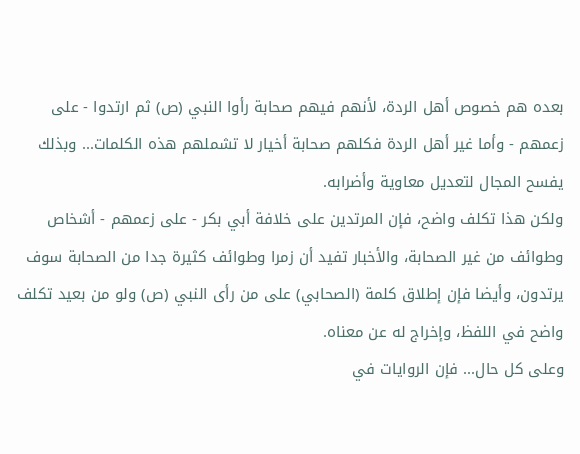بعده هم خصوص أهل الردة، لأنهم فيهم صحابة رأوا النبي (ص) ثم ارتدوا - على زعمهم - وأما غير أهل الردة فكلهم صحابة أخيار لا تشملهم هذه الكلمات... وبذلك يفسح المجال لتعديل معاوية وأضرابه.
ولكن هذا تكلف واضح، فإن المرتدين على خلافة أبي بكر - على زعمهم - أشخاص وطوائف من غير الصحابة، والأخبار تفيد أن زمرا وطوائف كثيرة جدا من الصحابة سوف يرتدون، وأيضا فإن إطلاق كلمة (الصحابي) على من رأى النبي (ص) ولو من بعيد تكلف واضح في اللفظ، وإخراج له عن معناه.
وعلى كل حال... فإن الروايات في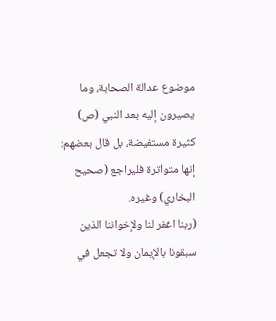موضوع عدالة الصحابة، وما يصيرون إليه بعد النبي (ص) كثيرة مستفيضة، بل قال بعضهم: إنها متواترة فليراجع (صحيح البخاري) وغيره.
(ربنا اغفر لنا ولإخواننا الذين سبقونا بالإيمان ولا تجعل في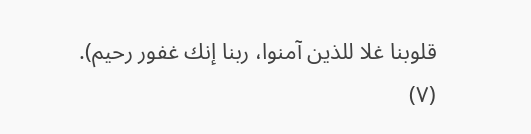قلوبنا غلا للذين آمنوا، ربنا إنك غفور رحيم).
(٧)